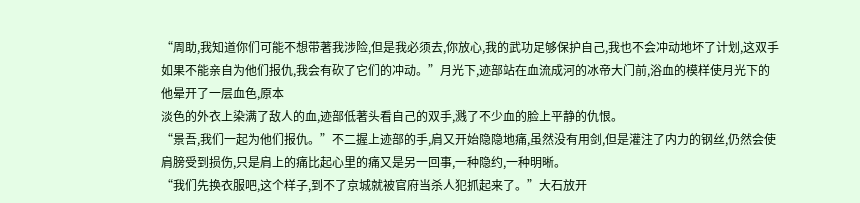“周助,我知道你们可能不想带著我涉险,但是我必须去,你放心,我的武功足够保护自己,我也不会冲动地坏了计划,这双手如果不能亲自为他们报仇,我会有砍了它们的冲动。”月光下,迹部站在血流成河的冰帝大门前,浴血的模样使月光下的他晕开了一层血色,原本
淡色的外衣上染满了敌人的血,迹部低著头看自己的双手,溅了不少血的脸上平静的仇恨。
“景吾,我们一起为他们报仇。”不二握上迹部的手,肩又开始隐隐地痛,虽然没有用剑,但是灌注了内力的钢丝,仍然会使肩膀受到损伤,只是肩上的痛比起心里的痛又是另一回事,一种隐约,一种明晰。
“我们先换衣服吧,这个样子,到不了京城就被官府当杀人犯抓起来了。”大石放开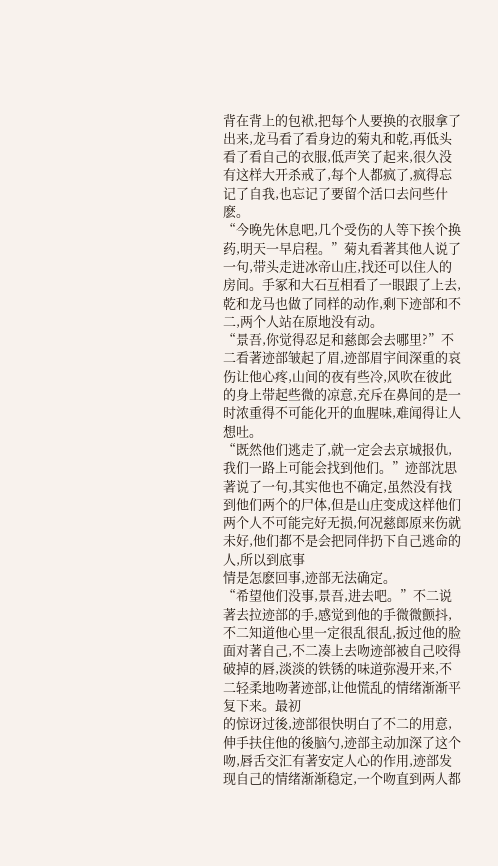背在背上的包袱,把每个人要换的衣服拿了出来,龙马看了看身边的菊丸和乾,再低头看了看自己的衣服,低声笑了起来,很久没有这样大开杀戒了,每个人都疯了,疯得忘记了自我,也忘记了要留个活口去问些什麽。
“今晚先休息吧,几个受伤的人等下挨个换药,明天一早启程。”菊丸看著其他人说了一句,带头走进冰帝山庄,找还可以住人的房间。手冢和大石互相看了一眼跟了上去,乾和龙马也做了同样的动作,剩下迹部和不二,两个人站在原地没有动。
“景吾,你觉得忍足和慈郎会去哪里?”不二看著迹部皱起了眉,迹部眉宇间深重的哀伤让他心疼,山间的夜有些冷,风吹在彼此的身上带起些微的凉意,充斥在鼻间的是一时浓重得不可能化开的血腥味,难闻得让人想吐。
“既然他们逃走了,就一定会去京城报仇,我们一路上可能会找到他们。”迹部沈思著说了一句,其实他也不确定,虽然没有找到他们两个的尸体,但是山庄变成这样他们两个人不可能完好无损,何况慈郎原来伤就未好,他们都不是会把同伴扔下自己逃命的人,所以到底事
情是怎麽回事,迹部无法确定。
“希望他们没事,景吾,进去吧。”不二说著去拉迹部的手,感觉到他的手微微颤抖,不二知道他心里一定很乱很乱,扳过他的脸面对著自己,不二凑上去吻迹部被自己咬得破掉的唇,淡淡的铁锈的味道弥漫开来,不二轻柔地吻著迹部,让他慌乱的情绪渐渐平复下来。最初
的惊讶过後,迹部很快明白了不二的用意,伸手扶住他的後脑勺,迹部主动加深了这个吻,唇舌交汇有著安定人心的作用,迹部发现自己的情绪渐渐稳定,一个吻直到两人都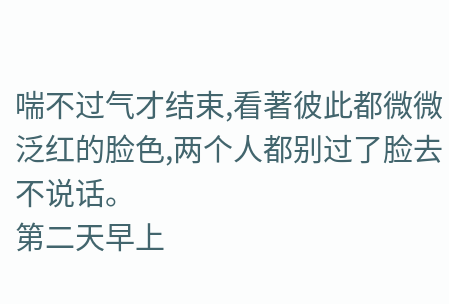喘不过气才结束,看著彼此都微微泛红的脸色,两个人都别过了脸去不说话。
第二天早上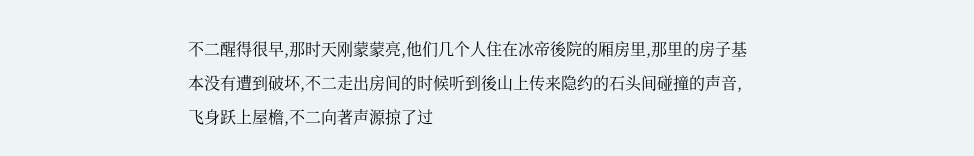不二醒得很早,那时天刚蒙蒙亮,他们几个人住在冰帝後院的厢房里,那里的房子基本没有遭到破坏,不二走出房间的时候听到後山上传来隐约的石头间碰撞的声音,飞身跃上屋檐,不二向著声源掠了过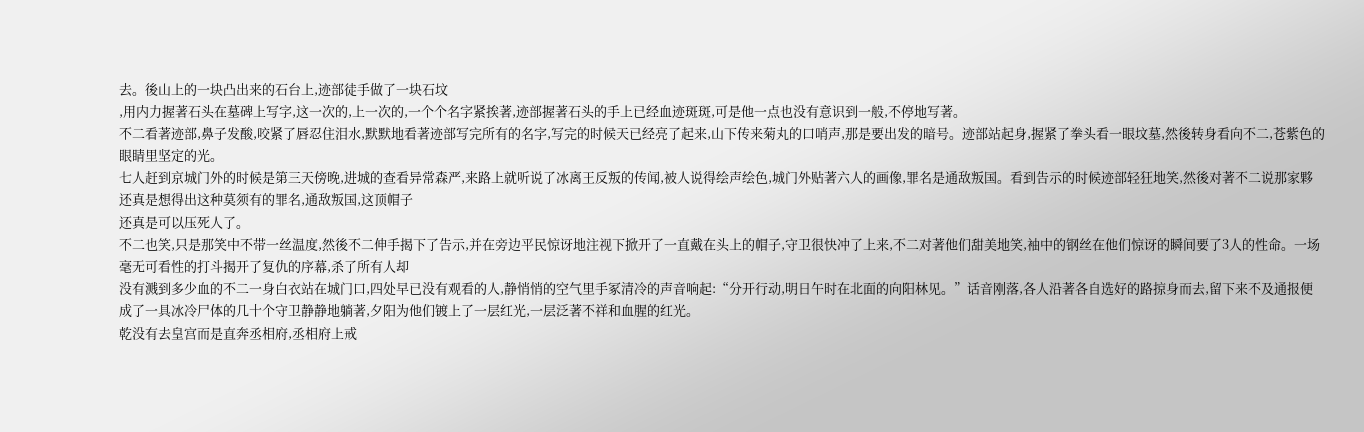去。後山上的一块凸出来的石台上,迹部徒手做了一块石坟
,用内力握著石头在墓碑上写字,这一次的,上一次的,一个个名字紧挨著,迹部握著石头的手上已经血迹斑斑,可是他一点也没有意识到一般,不停地写著。
不二看著迹部,鼻子发酸,咬紧了唇忍住泪水,默默地看著迹部写完所有的名字,写完的时候天已经亮了起来,山下传来菊丸的口哨声,那是要出发的暗号。迹部站起身,握紧了拳头看一眼坟墓,然後转身看向不二,苍紫色的眼睛里坚定的光。
七人赶到京城门外的时候是第三天傍晚,进城的查看异常森严,来路上就听说了冰离王反叛的传闻,被人说得绘声绘色,城门外贴著六人的画像,罪名是通敌叛国。看到告示的时候迹部轻狂地笑,然後对著不二说那家夥还真是想得出这种莫须有的罪名,通敌叛国,这顶帽子
还真是可以压死人了。
不二也笑,只是那笑中不带一丝温度,然後不二伸手揭下了告示,并在旁边平民惊讶地注视下掀开了一直戴在头上的帽子,守卫很快冲了上来,不二对著他们甜美地笑,袖中的钢丝在他们惊讶的瞬间要了3人的性命。一场毫无可看性的打斗揭开了复仇的序幕,杀了所有人却
没有溅到多少血的不二一身白衣站在城门口,四处早已没有观看的人,静悄悄的空气里手冢清冷的声音响起:“分开行动,明日午时在北面的向阳林见。”话音刚落,各人沿著各自选好的路掠身而去,留下来不及通报便成了一具冰冷尸体的几十个守卫静静地躺著,夕阳为他们镀上了一层红光,一层泛著不祥和血腥的红光。
乾没有去皇宫而是直奔丞相府,丞相府上戒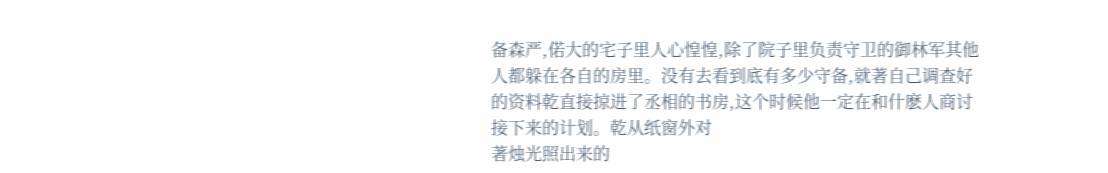备森严,偌大的宅子里人心惶惶,除了院子里负责守卫的御林军其他人都躲在各自的房里。没有去看到底有多少守备,就著自己调查好的资料乾直接掠进了丞相的书房,这个时候他一定在和什麽人商讨接下来的计划。乾从纸窗外对
著烛光照出来的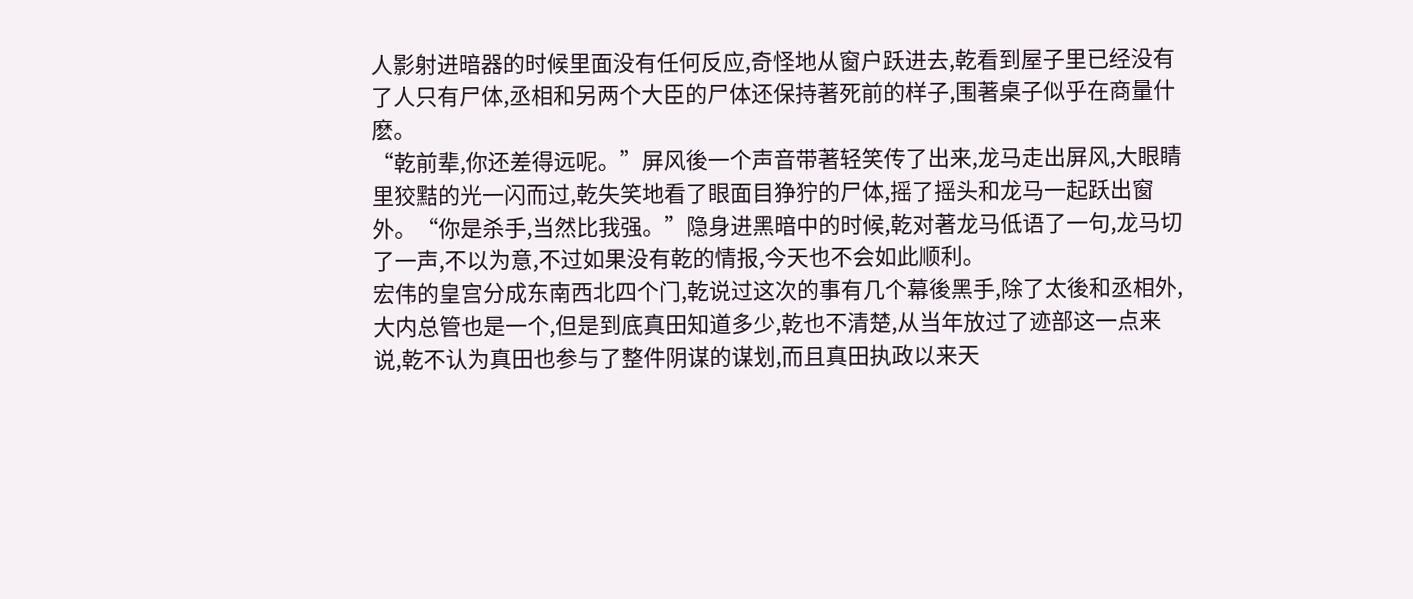人影射进暗器的时候里面没有任何反应,奇怪地从窗户跃进去,乾看到屋子里已经没有了人只有尸体,丞相和另两个大臣的尸体还保持著死前的样子,围著桌子似乎在商量什麽。
“乾前辈,你还差得远呢。”屏风後一个声音带著轻笑传了出来,龙马走出屏风,大眼睛里狡黠的光一闪而过,乾失笑地看了眼面目狰狞的尸体,摇了摇头和龙马一起跃出窗外。“你是杀手,当然比我强。”隐身进黑暗中的时候,乾对著龙马低语了一句,龙马切了一声,不以为意,不过如果没有乾的情报,今天也不会如此顺利。
宏伟的皇宫分成东南西北四个门,乾说过这次的事有几个幕後黑手,除了太後和丞相外,大内总管也是一个,但是到底真田知道多少,乾也不清楚,从当年放过了迹部这一点来说,乾不认为真田也参与了整件阴谋的谋划,而且真田执政以来天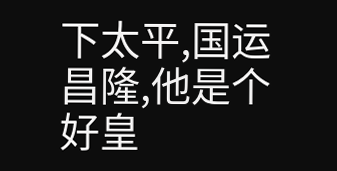下太平,国运昌隆,他是个好皇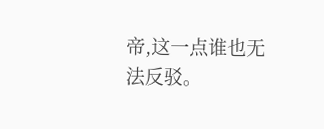帝,这一点谁也无法反驳。